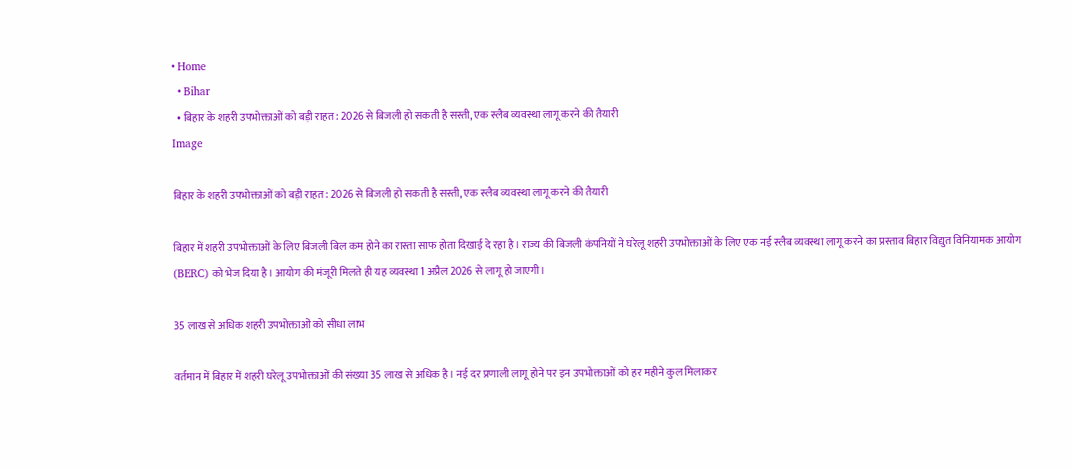• Home
  • Bihar
  • बिहार के शहरी उपभोक्ताओं को बड़ी राहत: 2026 से बिजली हो सकती है सस्ती, एक स्लैब व्यवस्था लागू करने की तैयारी
Image

बिहार के शहरी उपभोक्ताओं को बड़ी राहत: 2026 से बिजली हो सकती है सस्ती, एक स्लैब व्यवस्था लागू करने की तैयारी

बिहार में शहरी उपभोक्ताओं के लिए बिजली बिल कम होने का रास्ता साफ होता दिखाई दे रहा है। राज्य की बिजली कंपनियों ने घरेलू शहरी उपभोक्ताओं के लिए एक नई स्लैब व्यवस्था लागू करने का प्रस्ताव बिहार विद्युत विनियामक आयोग (BERC) को भेज दिया है। आयोग की मंजूरी मिलते ही यह व्यवस्था 1 अप्रैल 2026 से लागू हो जाएगी।

35 लाख से अधिक शहरी उपभोक्ताओं को सीधा लाभ

वर्तमान में बिहार में शहरी घरेलू उपभोक्ताओं की संख्या 35 लाख से अधिक है। नई दर प्रणाली लागू होने पर इन उपभोक्ताओं को हर महीने कुल मिलाकर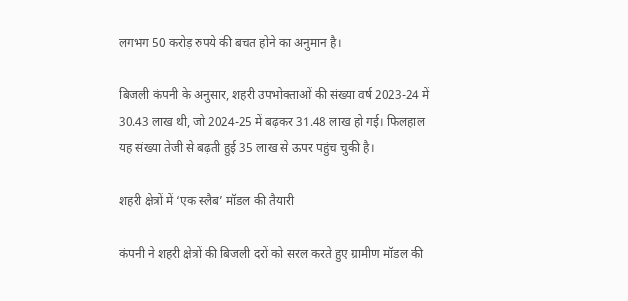लगभग 50 करोड़ रुपये की बचत होने का अनुमान है।

बिजली कंपनी के अनुसार, शहरी उपभोक्ताओं की संख्या वर्ष 2023-24 में 30.43 लाख थी, जो 2024-25 में बढ़कर 31.48 लाख हो गई। फिलहाल यह संख्या तेजी से बढ़ती हुई 35 लाख से ऊपर पहुंच चुकी है।

शहरी क्षेत्रों में ‘एक स्लैब’ मॉडल की तैयारी

कंपनी ने शहरी क्षेत्रों की बिजली दरों को सरल करते हुए ग्रामीण मॉडल की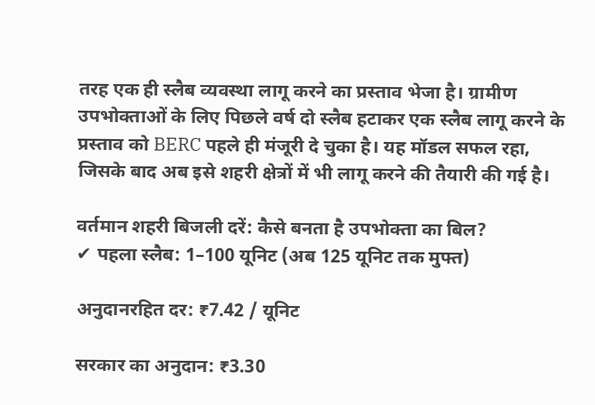तरह एक ही स्लैब व्यवस्था लागू करने का प्रस्ताव भेजा है। ग्रामीण उपभोक्ताओं के लिए पिछले वर्ष दो स्लैब हटाकर एक स्लैब लागू करने के प्रस्ताव को BERC पहले ही मंजूरी दे चुका है। यह मॉडल सफल रहा, जिसके बाद अब इसे शहरी क्षेत्रों में भी लागू करने की तैयारी की गई है।

वर्तमान शहरी बिजली दरें: कैसे बनता है उपभोक्ता का बिल?
✔ पहला स्लैब: 1–100 यूनिट (अब 125 यूनिट तक मुफ्त)

अनुदानरहित दर: ₹7.42 / यूनिट

सरकार का अनुदान: ₹3.30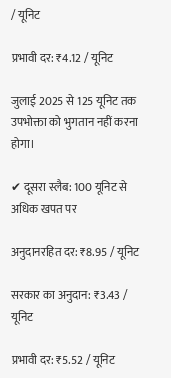/ यूनिट

प्रभावी दर: ₹4.12 / यूनिट

जुलाई 2025 से 125 यूनिट तक उपभोक्ता को भुगतान नहीं करना होगा।

✔ दूसरा स्लैब: 100 यूनिट से अधिक खपत पर

अनुदानरहित दर: ₹8.95 / यूनिट

सरकार का अनुदान: ₹3.43 / यूनिट

प्रभावी दर: ₹5.52 / यूनिट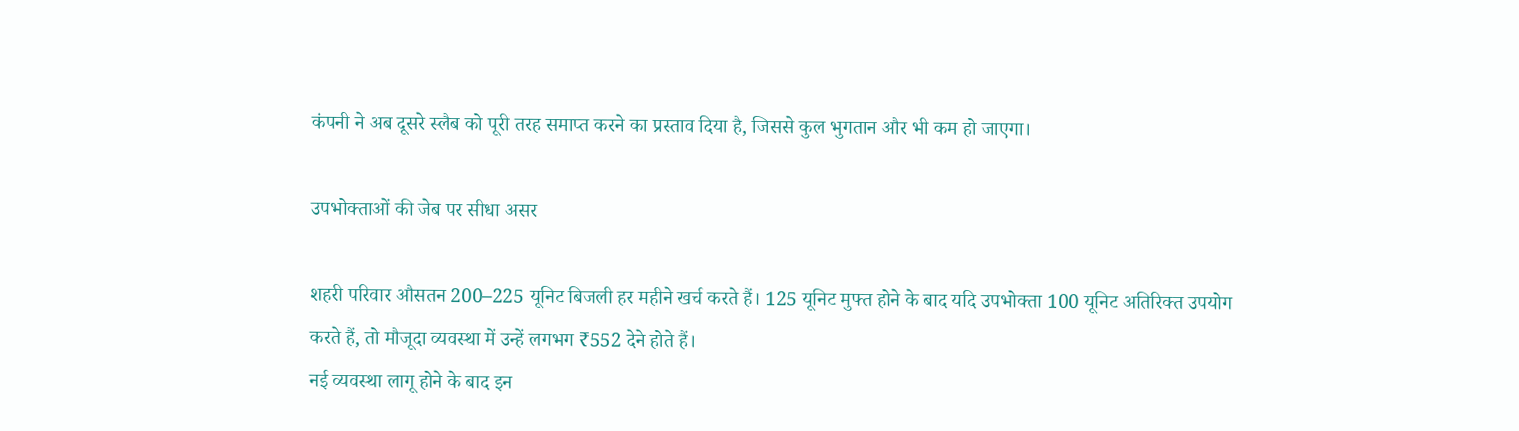कंपनी ने अब दूसरे स्लैब को पूरी तरह समाप्त करने का प्रस्ताव दिया है, जिससे कुल भुगतान और भी कम हो जाएगा।

उपभोक्ताओं की जेब पर सीधा असर

शहरी परिवार औसतन 200–225 यूनिट बिजली हर महीने खर्च करते हैं। 125 यूनिट मुफ्त होने के बाद यदि उपभोक्ता 100 यूनिट अतिरिक्त उपयोग करते हैं, तो मौजूदा व्यवस्था में उन्हें लगभग ₹552 देने होते हैं।
नई व्यवस्था लागू होने के बाद इन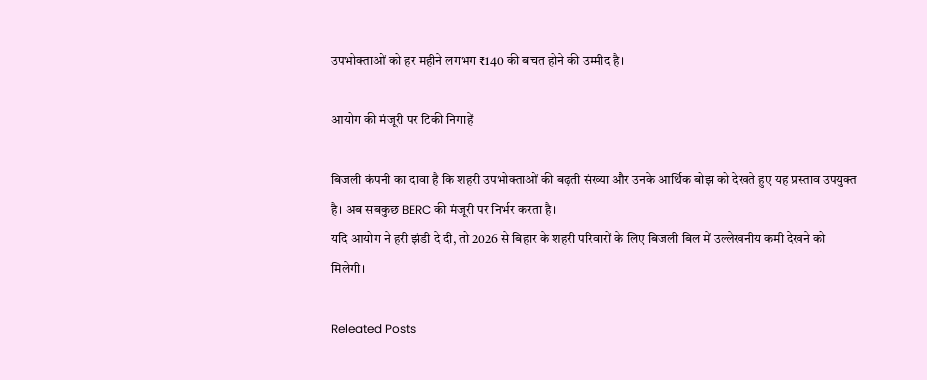उपभोक्ताओं को हर महीने लगभग ₹140 की बचत होने की उम्मीद है।

आयोग की मंजूरी पर टिकी निगाहें

बिजली कंपनी का दावा है कि शहरी उपभोक्ताओं की बढ़ती संख्या और उनके आर्थिक बोझ को देखते हुए यह प्रस्ताव उपयुक्त है। अब सबकुछ BERC की मंजूरी पर निर्भर करता है।
यदि आयोग ने हरी झंडी दे दी, तो 2026 से बिहार के शहरी परिवारों के लिए बिजली बिल में उल्लेखनीय कमी देखने को मिलेगी।

Releated Posts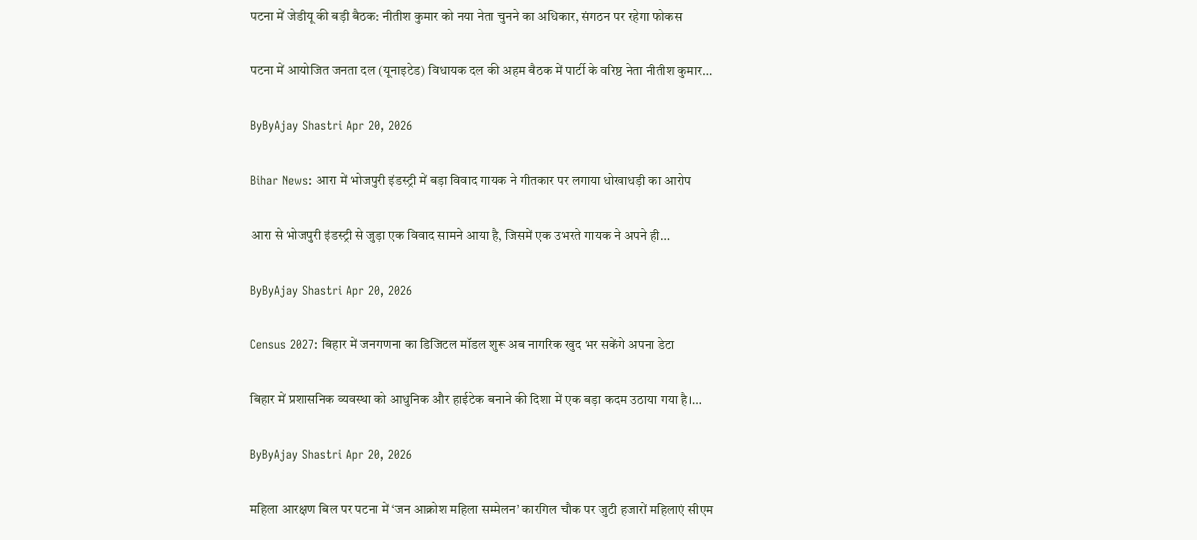पटना में जेडीयू की बड़ी बैठक: नीतीश कुमार को नया नेता चुनने का अधिकार, संगठन पर रहेगा फोकस

पटना में आयोजित जनता दल (यूनाइटेड) विधायक दल की अहम बैठक में पार्टी के वरिष्ठ नेता नीतीश कुमार…

ByByAjay Shastri Apr 20, 2026

Bihar News: आरा में भोजपुरी इंडस्ट्री में बड़ा विवाद गायक ने गीतकार पर लगाया धोखाधड़ी का आरोप

आरा से भोजपुरी इंडस्ट्री से जुड़ा एक विवाद सामने आया है, जिसमें एक उभरते गायक ने अपने ही…

ByByAjay Shastri Apr 20, 2026

Census 2027: बिहार में जनगणना का डिजिटल मॉडल शुरू अब नागरिक खुद भर सकेंगे अपना डेटा

बिहार में प्रशासनिक व्यवस्था को आधुनिक और हाईटेक बनाने की दिशा में एक बड़ा कदम उठाया गया है।…

ByByAjay Shastri Apr 20, 2026

महिला आरक्षण बिल पर पटना में ‘जन आक्रोश महिला सम्मेलन’ कारगिल चौक पर जुटी हजारों महिलाएं सीएम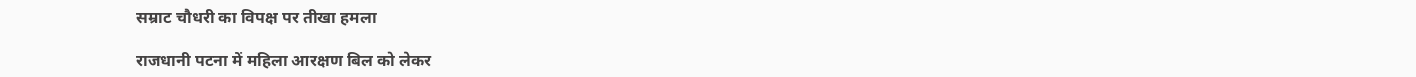सम्राट चौधरी का विपक्ष पर तीखा हमला

राजधानी पटना में महिला आरक्षण बिल को लेकर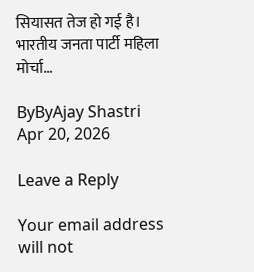सियासत तेज हो गई है। भारतीय जनता पार्टी महिला मोर्चा…

ByByAjay Shastri Apr 20, 2026

Leave a Reply

Your email address will not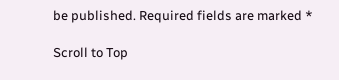be published. Required fields are marked *

Scroll to Top